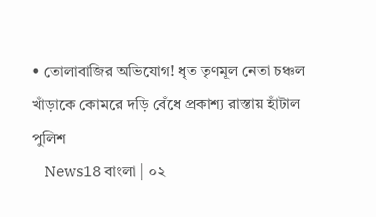• তোলাবাজির অভিযোগ! ধৃত তৃণমূল নেতা চঞ্চল খাঁড়াকে কোমরে দড়ি বেঁধে প্রকাশ্য রাস্তায় হাঁটাল পুলিশ
    News18 বাংলা | ০২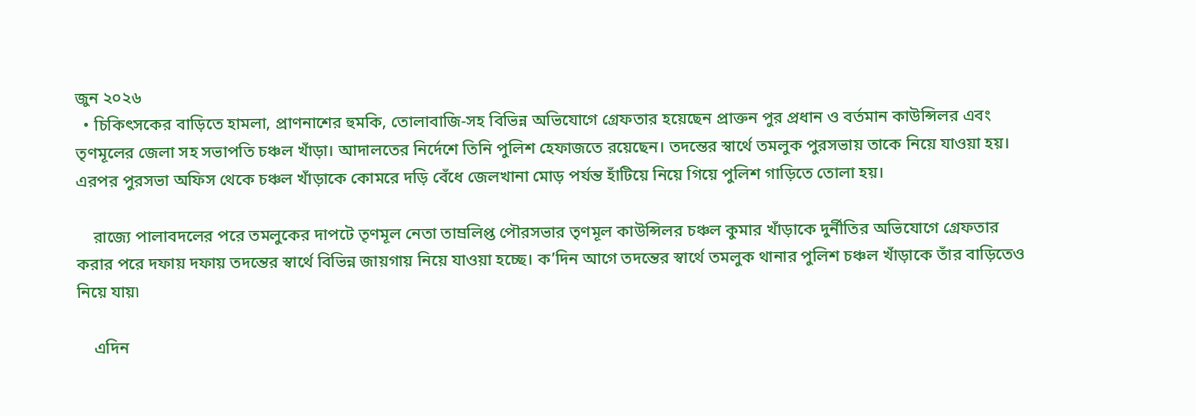জুন ২০২৬
  • চিকিৎসকের বাড়িতে হামলা, প্রাণনাশের হুমকি, তোলাবাজি-সহ বিভিন্ন অভিযোগে গ্রেফতার হয়েছেন প্রাক্তন পুর প্রধান ও বর্তমান কাউন্সিলর এবং তৃণমূলের জেলা সহ সভাপতি চঞ্চল খাঁড়া। আদালতের নির্দেশে তিনি পুলিশ হেফাজতে রয়েছেন। তদন্তের স্বার্থে তমলুক পুরসভায় তাকে নিয়ে যাওয়া হয়। এরপর পুরসভা অফিস থেকে চঞ্চল খাঁড়াকে কোমরে দড়ি বেঁধে জেলখানা মোড় পর্যন্ত হাঁটিয়ে নিয়ে গিয়ে পুলিশ গাড়িতে তোলা হয়।

    রাজ্যে পালাবদলের পরে তমলুকের দাপটে তৃণমূল নেতা তাম্রলিপ্ত পৌরসভার তৃণমূল কাউন্সিলর চঞ্চল কুমার খাঁড়াকে দুর্নীতির অভিযোগে গ্রেফতার করার পরে দফায় দফায় তদন্তের স্বার্থে বিভিন্ন জায়গায় নিয়ে যাওয়া হচ্ছে। ক’দিন আগে তদন্তের স্বার্থে তমলুক থানার পুলিশ চঞ্চল খাঁড়াকে তাঁর বাড়িতেও নিয়ে যায়৷

    এদিন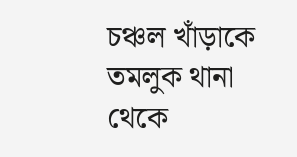চঞ্চল খাঁড়াকে তমলুক থানা থেকে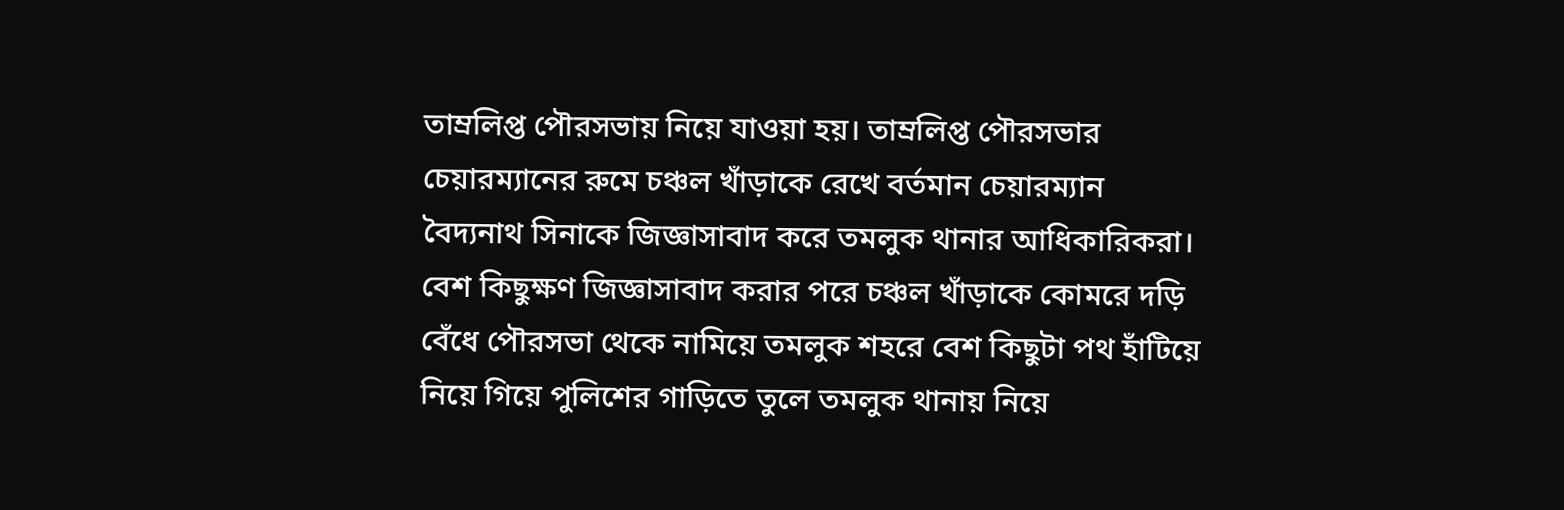তাম্রলিপ্ত পৌরসভায় নিয়ে যাওয়া হয়। তাম্রলিপ্ত পৌরসভার চেয়ারম্যানের রুমে চঞ্চল খাঁড়াকে রেখে বর্তমান চেয়ারম্যান বৈদ্যনাথ সিনাকে জিজ্ঞাসাবাদ করে তমলুক থানার আধিকারিকরা। বেশ কিছুক্ষণ জিজ্ঞাসাবাদ করার পরে চঞ্চল খাঁড়াকে কোমরে দড়ি বেঁধে পৌরসভা থেকে নামিয়ে তমলুক শহরে বেশ কিছুটা পথ হাঁটিয়ে নিয়ে গিয়ে পুলিশের গাড়িতে তুলে তমলুক থানায় নিয়ে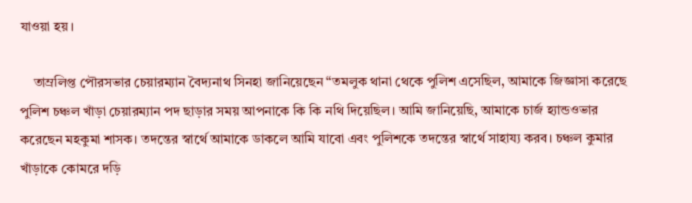যাওয়া হয়।

    তাম্রলিপ্ত পৌরসভার চেয়ারম্যান বৈদ্যনাথ সিনহা জানিয়েছেন “তমলুক থানা থেকে পুলিশ এসেছিল, আমাকে জিজ্ঞাসা করেছে পুলিশ চঞ্চল খাঁড়া চেয়ারম্যান পদ ছাড়ার সময় আপনাকে কি কি নথি দিয়েছিল। আমি জানিয়েছি, আমাকে চার্জ হ্যান্ডওভার করেছেন মহকুমা শাসক। তদন্তের স্বার্থে আমাকে ডাকলে আমি যাবো এবং পুলিশকে তদন্তের স্বার্থে সাহায্য করব। চঞ্চল কুমার খাঁড়াকে কোমরে দড়ি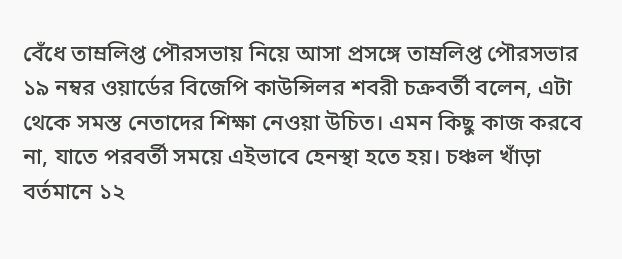বেঁধে তাম্রলিপ্ত পৌরসভায় নিয়ে আসা প্রসঙ্গে তাম্রলিপ্ত পৌরসভার ১৯ নম্বর ওয়ার্ডের বিজেপি কাউন্সিলর শবরী চক্রবর্তী বলেন, এটা থেকে সমস্ত নেতাদের শিক্ষা নেওয়া উচিত। এমন কিছু কাজ করবে না, যাতে পরবর্তী সময়ে এইভাবে হেনস্থা হতে হয়। চঞ্চল খাঁড়া বর্তমানে ১২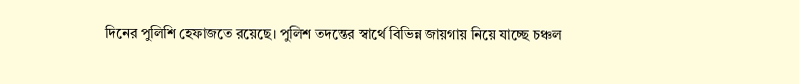দিনের পুলিশি হেফাজতে রয়েছে। পুলিশ তদন্তের স্বার্থে বিভিন্ন জায়গায় নিয়ে যাচ্ছে চঞ্চল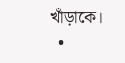খাঁড়াকে।
  •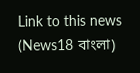Link to this news (News18 বাংলা)